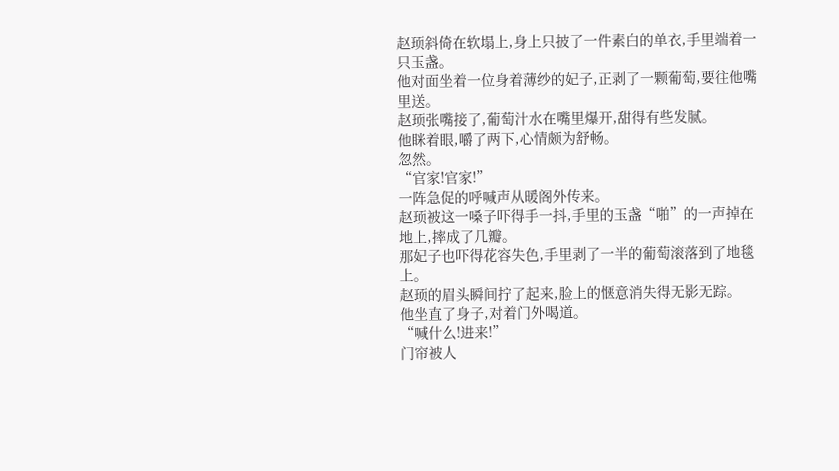赵顼斜倚在软塌上,身上只披了一件素白的单衣,手里端着一只玉盏。
他对面坐着一位身着薄纱的妃子,正剥了一颗葡萄,要往他嘴里送。
赵顼张嘴接了,葡萄汁水在嘴里爆开,甜得有些发腻。
他眯着眼,嚼了两下,心情颇为舒畅。
忽然。
“官家!官家!”
一阵急促的呼喊声从暖阁外传来。
赵顼被这一嗓子吓得手一抖,手里的玉盏“啪”的一声掉在地上,摔成了几瓣。
那妃子也吓得花容失色,手里剥了一半的葡萄滚落到了地毯上。
赵顼的眉头瞬间拧了起来,脸上的惬意消失得无影无踪。
他坐直了身子,对着门外喝道。
“喊什么!进来!”
门帘被人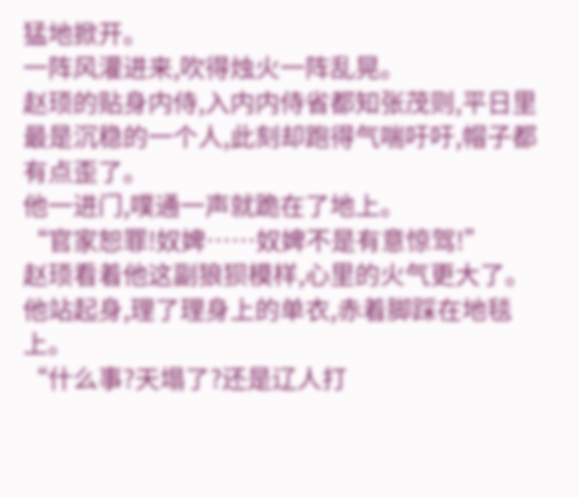猛地掀开。
一阵风灌进来,吹得烛火一阵乱晃。
赵顼的贴身内侍,入内内侍省都知张茂则,平日里最是沉稳的一个人,此刻却跑得气喘吁吁,帽子都有点歪了。
他一进门,噗通一声就跪在了地上。
“官家恕罪!奴婢……奴婢不是有意惊驾!”
赵顼看着他这副狼狈模样,心里的火气更大了。
他站起身,理了理身上的单衣,赤着脚踩在地毯上。
“什么事?天塌了?还是辽人打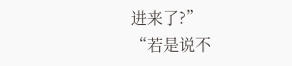进来了?”
“若是说不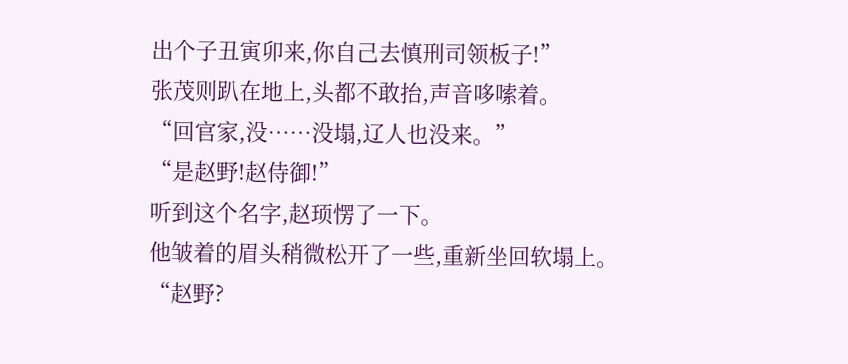出个子丑寅卯来,你自己去慎刑司领板子!”
张茂则趴在地上,头都不敢抬,声音哆嗦着。
“回官家,没……没塌,辽人也没来。”
“是赵野!赵侍御!”
听到这个名字,赵顼愣了一下。
他皱着的眉头稍微松开了一些,重新坐回软塌上。
“赵野?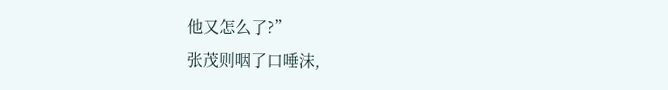他又怎么了?”
张茂则咽了口唾沫,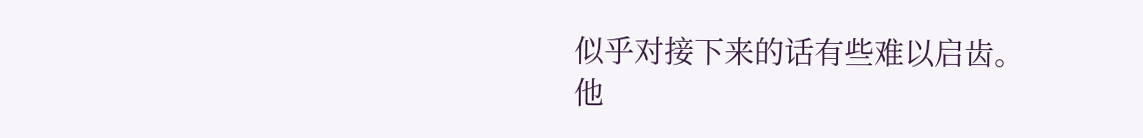似乎对接下来的话有些难以启齿。
他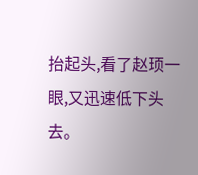抬起头,看了赵顼一眼,又迅速低下头去。